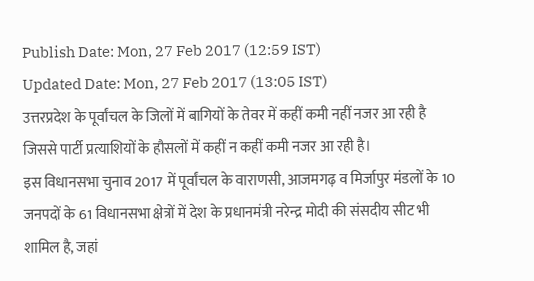Publish Date: Mon, 27 Feb 2017 (12:59 IST)
Updated Date: Mon, 27 Feb 2017 (13:05 IST)
उत्तरप्रदेश के पूर्वांचल के जिलों में बागियों के तेवर में कहीं कमी नहीं नजर आ रही है जिससे पार्टी प्रत्याशियों के हौसलों में कहीं न कहीं कमी नजर आ रही है।
इस विधानसभा चुनाव 2017 में पूर्वांचल के वाराणसी, आजमगढ़ व मिर्जापुर मंडलों के 10 जनपदों के 61 विधानसभा क्षेत्रों में देश के प्रधानमंत्री नरेन्द्र मोदी की संसदीय सीट भी शामिल है, जहां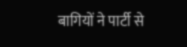बागियों ने पार्टी से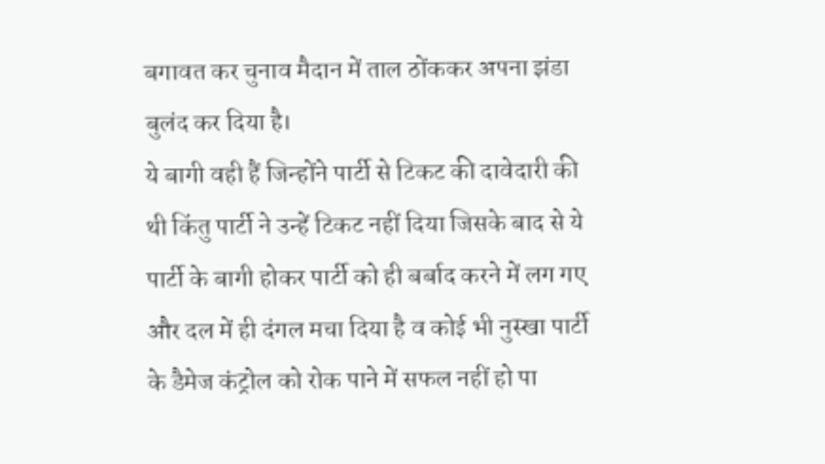बगावत कर चुनाव मैदान में ताल ठोंककर अपना झंडा बुलंद कर दिया है।
ये बागी वही हैं जिन्होंने पार्टी से टिकट की दावेदारी की थी किंतु पार्टी ने उन्हें टिकट नहीं दिया जिसके बाद से ये पार्टी के बागी होकर पार्टी को ही बर्बाद करने में लग गए और दल में ही दंगल मचा दिया है व कोई भी नुस्खा पार्टी के डैमेज कंट्रोल को रोक पाने में सफल नहीं हो पा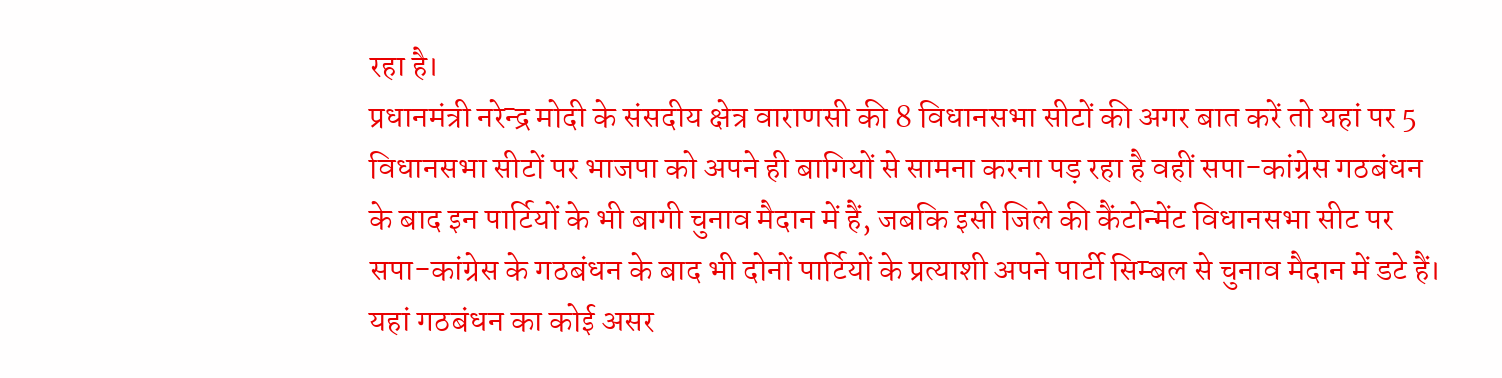रहा है।
प्रधानमंत्री नरेन्द्र मोदी के संसदीय क्षेत्र वाराणसी की 8 विधानसभा सीटों की अगर बात करें तो यहां पर 5 विधानसभा सीटों पर भाजपा को अपने ही बागियों से सामना करना पड़ रहा है वहीं सपा-कांग्रेस गठबंधन के बाद इन पार्टियों के भी बागी चुनाव मैदान में हैं, जबकि इसी जिले की कैंटोन्मेंट विधानसभा सीट पर सपा-कांग्रेस के गठबंधन के बाद भी दोनों पार्टियों के प्रत्याशी अपने पार्टी सिम्बल से चुनाव मैदान में डटे हैं। यहां गठबंधन का कोई असर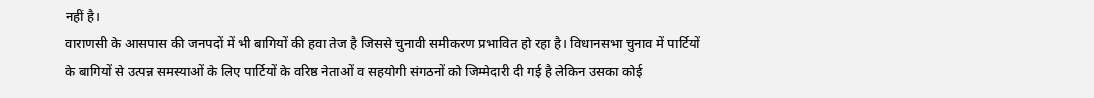नहीं है।
वाराणसी के आसपास की जनपदों में भी बागियों की हवा तेज है जिससे चुनावी समीकरण प्रभावित हो रहा है। विधानसभा चुनाव में पार्टियों के बागियों से उत्पन्न समस्याओं के लिए पार्टियों के वरिष्ठ नेताओं व सहयोगी संगठनों को जिम्मेदारी दी गई है लेकिन उसका कोई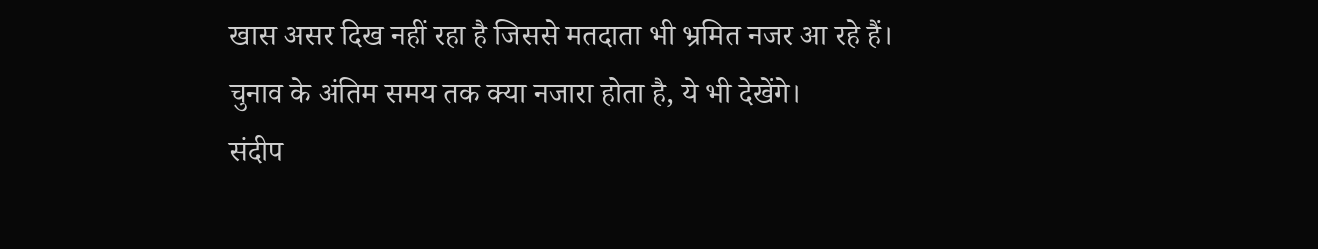खास असर दिख नहीं रहा है जिससे मतदाता भी भ्रमित नजर आ रहे हैं।
चुनाव के अंतिम समय तक क्या नजारा होता है, ये भी देखेंगे।
संदीप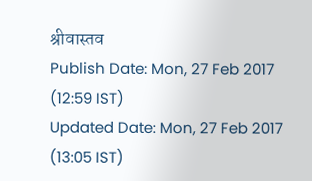श्रीवास्तव
Publish Date: Mon, 27 Feb 2017 (12:59 IST)
Updated Date: Mon, 27 Feb 2017 (13:05 IST)